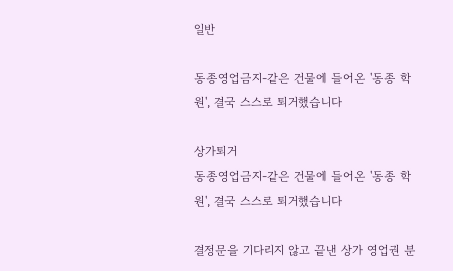일반

동종영업금지-같은 건물에 들어온 '동종 학원', 결국 스스로 퇴거했습니다

상가퇴거
동종영업금지-같은 건물에 들어온 '동종 학원', 결국 스스로 퇴거했습니다

결정문을 기다리지 않고 끝낸 상가 영업권 분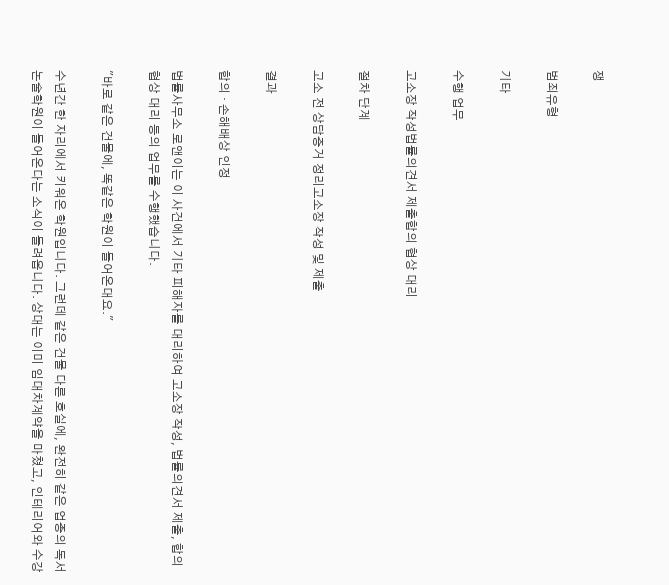쟁

범죄유형

기타

수행 업무

고소장 작성법률의견서 제출합의 협상 대리

절차 단계

고소 전 상담증거 정리고소장 작성 및 제출

결과

합의 · 손해배상 인정

법률사무소 로앤이는 이 사건에서 기타 피해자를 대리하여 고소장 작성, 법률의견서 제출, 합의 협상 대리 등의 업무를 수행했습니다.

"바로 같은 건물에, 똑같은 학원이 들어온대요."

수년간 한 자리에서 키워온 학원입니다. 그런데 같은 건물 다른 호실에, 완전히 같은 업종의 독서논술학원이 들어온다는 소식이 들려옵니다. 상대는 이미 임대차계약을 마쳤고, 인테리어와 수강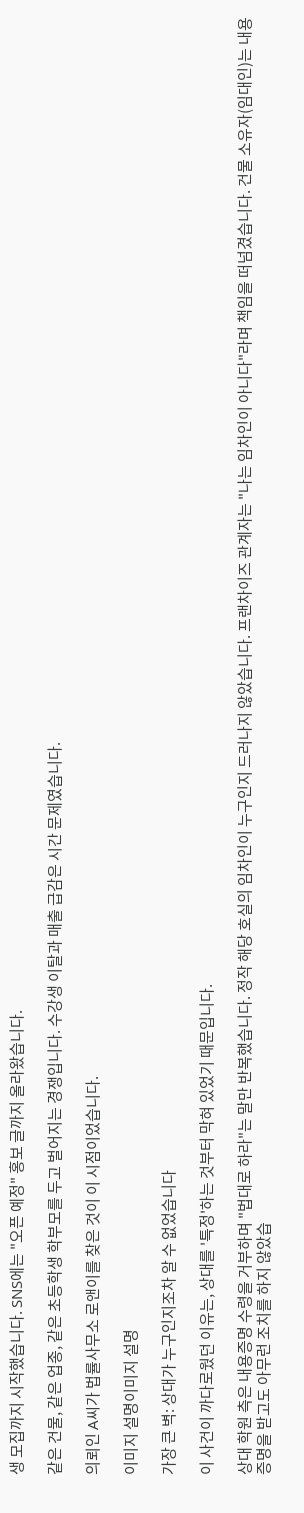생 모집까지 시작했습니다. SNS에는 "오픈 예정" 홍보 글까지 올라왔습니다.

같은 건물, 같은 업종, 같은 초등학생 학부모를 두고 벌어지는 경쟁입니다. 수강생 이탈과 매출 급감은 시간 문제였습니다.

의뢰인 A씨가 법률사무소 로앤이를 찾은 것이 이 시점이었습니다.

이미지 설명이미지 설명

가장 큰 벽: 상대가 누구인지조차 알 수 없었습니다

이 사건이 까다로웠던 이유는, 상대를 '특정'하는 것부터 막혀 있었기 때문입니다.

상대 학원 측은 내용증명 수령을 거부하며 "법대로 하라"는 말만 반복했습니다. 정작 해당 호실의 임차인이 누구인지 드러나지 않았습니다. 프랜차이즈 관계자는 "나는 임차인이 아니다"라며 책임을 떠넘겼습니다. 건물 소유자(임대인)는 내용증명을 받고도 아무런 조치를 하지 않았습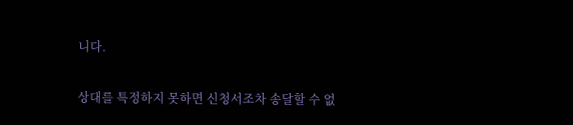니다.

상대를 특정하지 못하면 신청서조차 송달할 수 없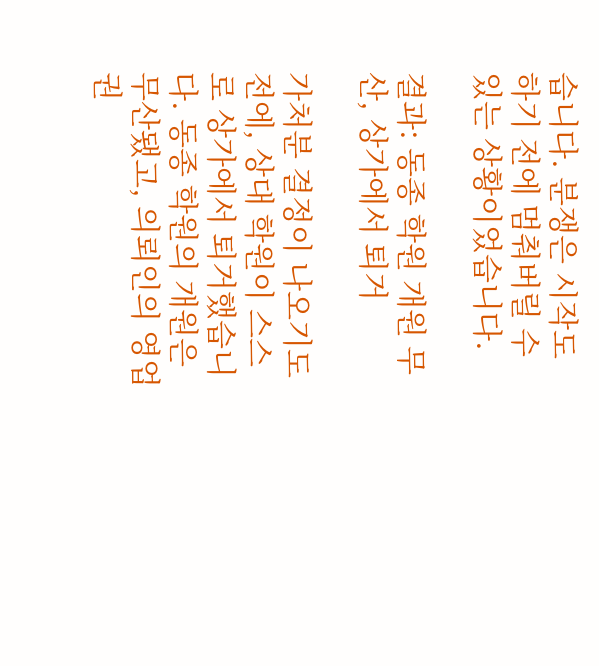습니다. 분쟁은 시작도 하기 전에 멈춰버릴 수 있는 상황이었습니다.

결과: 동종 학원 개원 무산, 상가에서 퇴거

가처분 결정이 나오기도 전에, 상대 학원이 스스로 상가에서 퇴거했습니다. 동종 학원의 개원은 무산됐고, 의뢰인의 영업권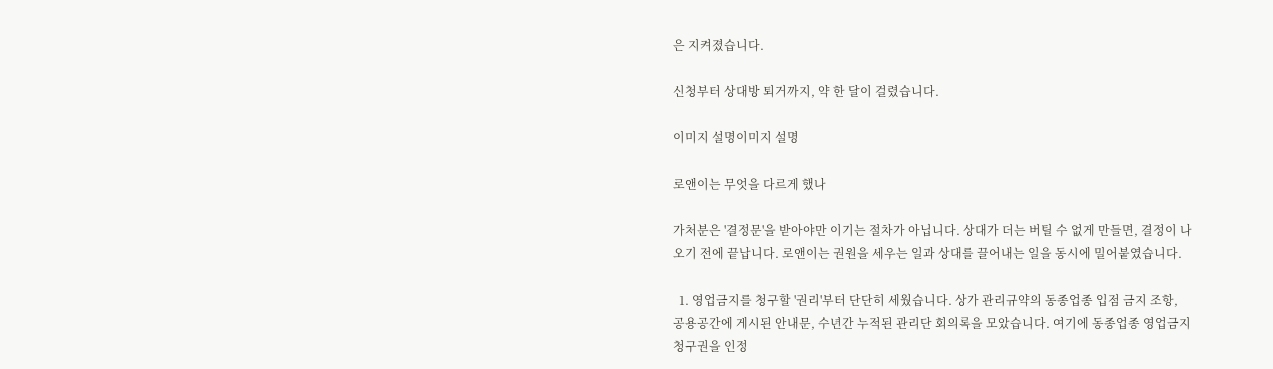은 지켜졌습니다.

신청부터 상대방 퇴거까지, 약 한 달이 걸렸습니다.

이미지 설명이미지 설명

로앤이는 무엇을 다르게 했나

가처분은 '결정문'을 받아야만 이기는 절차가 아닙니다. 상대가 더는 버틸 수 없게 만들면, 결정이 나오기 전에 끝납니다. 로앤이는 권원을 세우는 일과 상대를 끌어내는 일을 동시에 밀어붙였습니다.

  1. 영업금지를 청구할 '권리'부터 단단히 세웠습니다. 상가 관리규약의 동종업종 입점 금지 조항, 공용공간에 게시된 안내문, 수년간 누적된 관리단 회의록을 모았습니다. 여기에 동종업종 영업금지청구권을 인정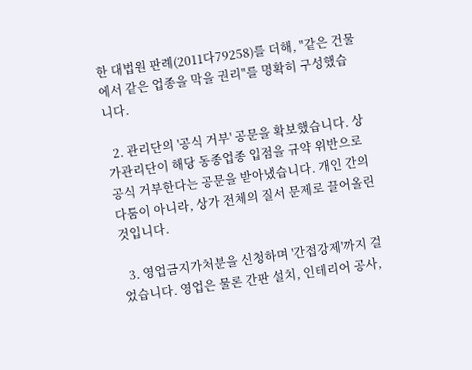한 대법원 판례(2011다79258)를 더해, "같은 건물에서 같은 업종을 막을 권리"를 명확히 구성했습니다.

  2. 관리단의 '공식 거부' 공문을 확보했습니다. 상가관리단이 해당 동종업종 입점을 규약 위반으로 공식 거부한다는 공문을 받아냈습니다. 개인 간의 다툼이 아니라, 상가 전체의 질서 문제로 끌어올린 것입니다.

  3. 영업금지가처분을 신청하며 '간접강제'까지 걸었습니다. 영업은 물론 간판 설치, 인테리어 공사,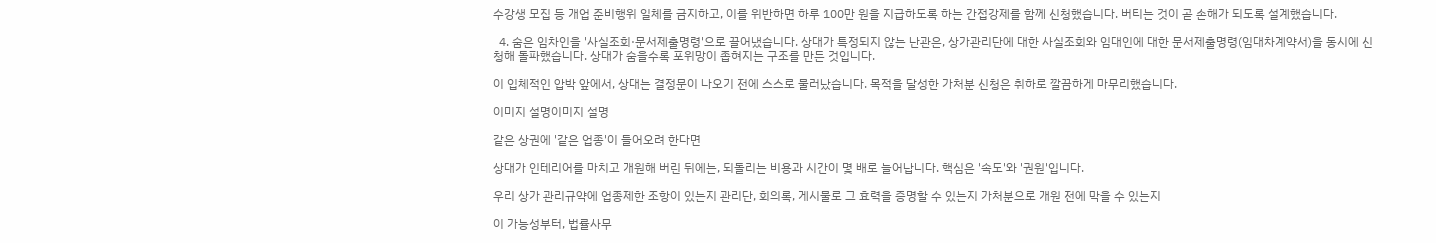수강생 모집 등 개업 준비행위 일체를 금지하고, 이를 위반하면 하루 100만 원을 지급하도록 하는 간접강제를 함께 신청했습니다. 버티는 것이 곧 손해가 되도록 설계했습니다.

  4. 숨은 임차인을 '사실조회·문서제출명령'으로 끌어냈습니다. 상대가 특정되지 않는 난관은, 상가관리단에 대한 사실조회와 임대인에 대한 문서제출명령(임대차계약서)을 동시에 신청해 돌파했습니다. 상대가 숨을수록 포위망이 좁혀지는 구조를 만든 것입니다.

이 입체적인 압박 앞에서, 상대는 결정문이 나오기 전에 스스로 물러났습니다. 목적을 달성한 가처분 신청은 취하로 깔끔하게 마무리했습니다.

이미지 설명이미지 설명

같은 상권에 '같은 업종'이 들어오려 한다면

상대가 인테리어를 마치고 개원해 버린 뒤에는, 되돌리는 비용과 시간이 몇 배로 늘어납니다. 핵심은 '속도'와 '권원'입니다.

우리 상가 관리규약에 업종제한 조항이 있는지 관리단, 회의록, 게시물로 그 효력을 증명할 수 있는지 가처분으로 개원 전에 막을 수 있는지

이 가능성부터, 법률사무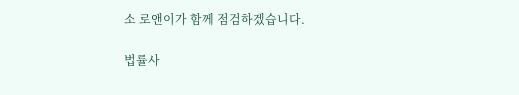소 로앤이가 함께 점검하겠습니다.

법률사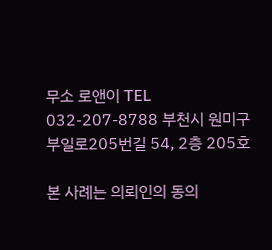무소 로앤이 TEL 032-207-8788 부천시 원미구 부일로205번길 54, 2층 205호

본 사례는 의뢰인의 동의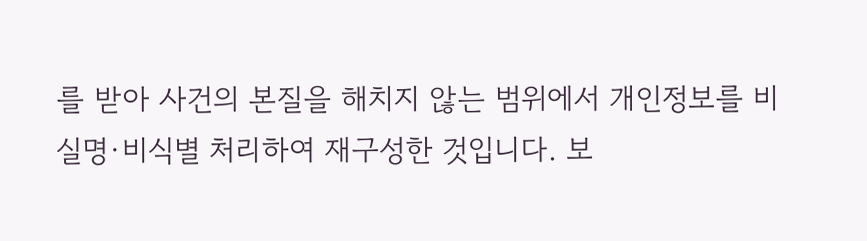를 받아 사건의 본질을 해치지 않는 범위에서 개인정보를 비실명·비식별 처리하여 재구성한 것입니다. 보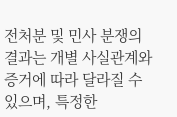전처분 및 민사 분쟁의 결과는 개별 사실관계와 증거에 따라 달라질 수 있으며, 특정한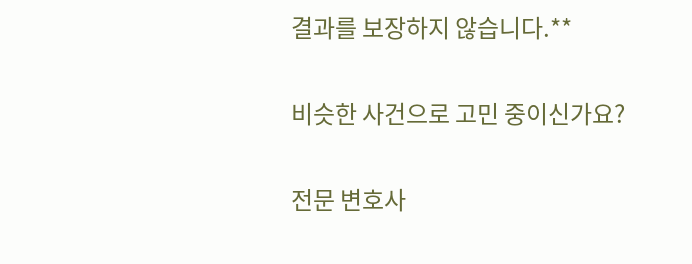결과를 보장하지 않습니다.**

비슷한 사건으로 고민 중이신가요?

전문 변호사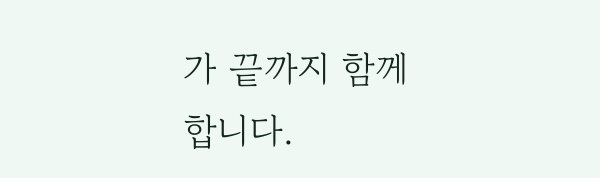가 끝까지 함께합니다.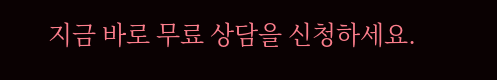지금 바로 무료 상담을 신청하세요.